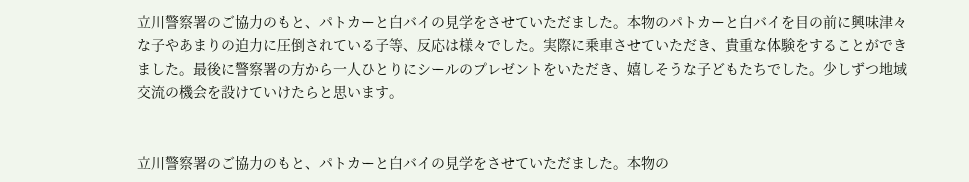立川警察署のご協力のもと、パトカーと白バイの見学をさせていただました。本物のパトカーと白バイを目の前に興味津々な子やあまりの迫力に圧倒されている子等、反応は様々でした。実際に乗車させていただき、貴重な体験をすることができました。最後に警察署の方から一人ひとりにシールのプレゼントをいただき、嬉しそうな子どもたちでした。少しずつ地域交流の機会を設けていけたらと思います。


立川警察署のご協力のもと、パトカーと白バイの見学をさせていただました。本物の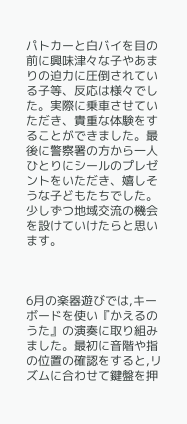パトカーと白バイを目の前に興味津々な子やあまりの迫力に圧倒されている子等、反応は様々でした。実際に乗車させていただき、貴重な体験をすることができました。最後に警察署の方から一人ひとりにシールのプレゼントをいただき、嬉しそうな子どもたちでした。少しずつ地域交流の機会を設けていけたらと思います。



6月の楽器遊びでは,キーボードを使い『かえるのうた』の演奏に取り組みました。最初に音階や指の位置の確認をすると,リズムに合わせて鍵盤を押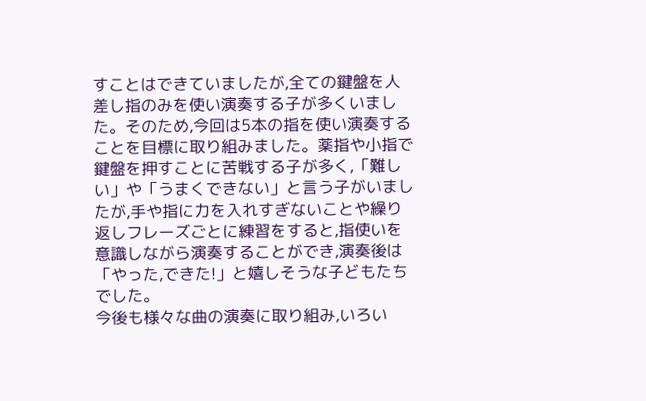すことはできていましたが,全ての鍵盤を人差し指のみを使い演奏する子が多くいました。そのため,今回は5本の指を使い演奏することを目標に取り組みました。薬指や小指で鍵盤を押すことに苦戦する子が多く,「難しい」や「うまくできない」と言う子がいましたが,手や指に力を入れすぎないことや繰り返しフレーズごとに練習をすると,指使いを意識しながら演奏することができ,演奏後は「やった,できた!」と嬉しそうな子どもたちでした。
今後も様々な曲の演奏に取り組み,いろい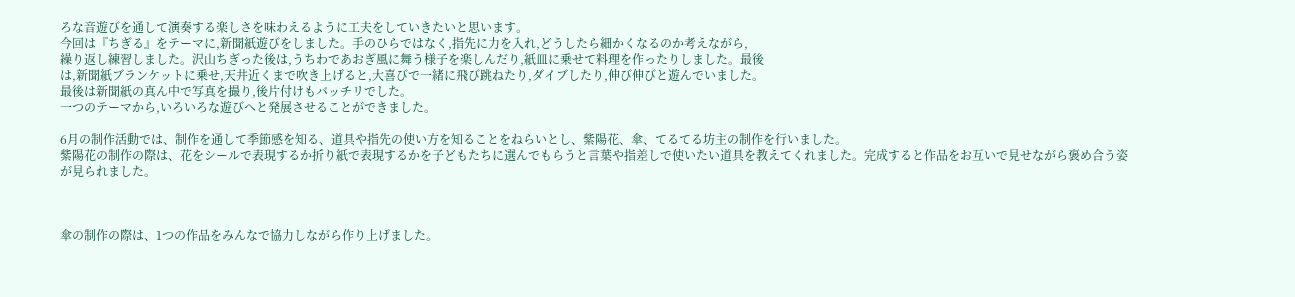ろな音遊びを通して演奏する楽しさを味わえるように工夫をしていきたいと思います。
今回は『ちぎる』をテーマに,新聞紙遊びをしました。手のひらではなく,指先に力を入れ,どうしたら細かくなるのか考えながら,
繰り返し練習しました。沢山ちぎった後は,うちわであおぎ風に舞う様子を楽しんだり,紙皿に乗せて料理を作ったりしました。最後
は,新聞紙ブランケットに乗せ,天井近くまで吹き上げると,大喜びで一緒に飛び跳ねたり,ダイブしたり,伸び伸びと遊んでいました。
最後は新聞紙の真ん中で写真を撮り,後片付けもバッチリでした。
一つのテーマから,いろいろな遊びへと発展させることができました。

6月の制作活動では、制作を通して季節感を知る、道具や指先の使い方を知ることをねらいとし、紫陽花、傘、てるてる坊主の制作を行いました。
紫陽花の制作の際は、花をシールで表現するか折り紙で表現するかを子どもたちに選んでもらうと言葉や指差しで使いたい道具を教えてくれました。完成すると作品をお互いで見せながら褒め合う姿が見られました。



傘の制作の際は、1つの作品をみんなで協力しながら作り上げました。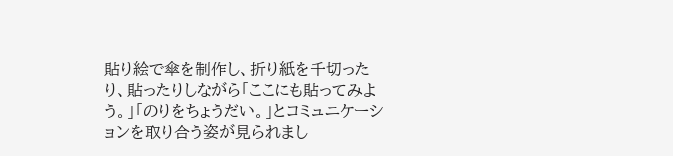貼り絵で傘を制作し、折り紙を千切ったり、貼ったりしながら「ここにも貼ってみよう。」「のりをちょうだい。」とコミュニケーションを取り合う姿が見られまし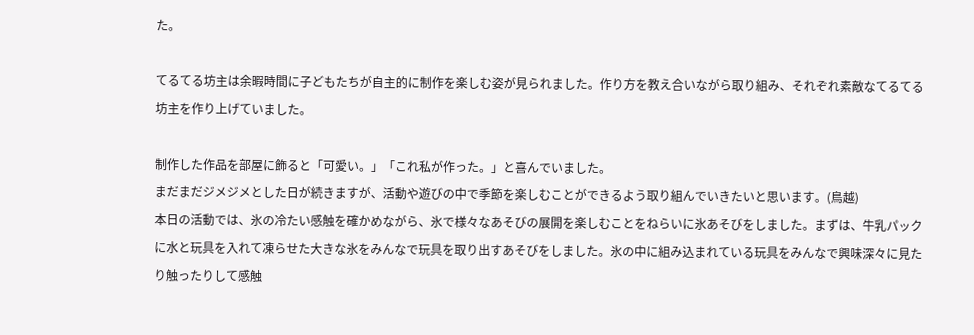た。

てるてる坊主は余暇時間に子どもたちが自主的に制作を楽しむ姿が見られました。作り方を教え合いながら取り組み、それぞれ素敵なてるてる坊主を作り上げていました。

制作した作品を部屋に飾ると「可愛い。」「これ私が作った。」と喜んでいました。
まだまだジメジメとした日が続きますが、活動や遊びの中で季節を楽しむことができるよう取り組んでいきたいと思います。(鳥越)
本日の活動では、氷の冷たい感触を確かめながら、氷で様々なあそびの展開を楽しむことをねらいに氷あそびをしました。まずは、牛乳パックに水と玩具を入れて凍らせた大きな氷をみんなで玩具を取り出すあそびをしました。氷の中に組み込まれている玩具をみんなで興味深々に見たり触ったりして感触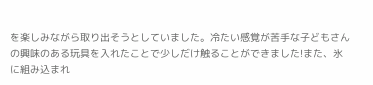を楽しみながら取り出そうとしていました。冷たい感覚が苦手な子どもさんの興味のある玩具を入れたことで少しだけ触ることができました!また、氷に組み込まれ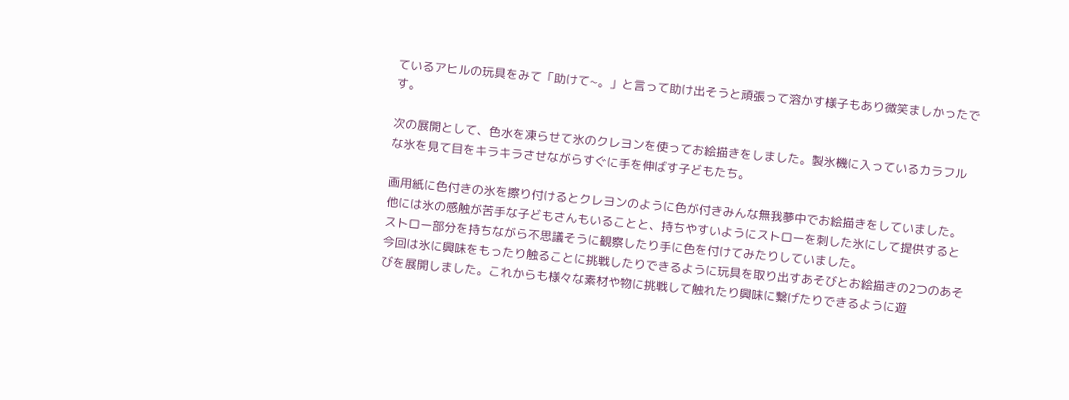ているアヒルの玩具をみて「助けて~。」と言って助け出そうと頑張って溶かす様子もあり微笑ましかったです。

次の展開として、色水を凍らせて氷のクレヨンを使ってお絵描きをしました。製氷機に入っているカラフルな氷を見て目をキラキラさせながらすぐに手を伸ばす子どもたち。

画用紙に色付きの氷を擦り付けるとクレヨンのように色が付きみんな無我夢中でお絵描きをしていました。他には氷の感触が苦手な子どもさんもいることと、持ちやすいようにストローを刺した氷にして提供するとストロー部分を持ちながら不思議そうに観察したり手に色を付けてみたりしていました。
今回は氷に興味をもったり触ることに挑戦したりできるように玩具を取り出すあそびとお絵描きの2つのあそびを展開しました。これからも様々な素材や物に挑戦して触れたり興味に繋げたりできるように遊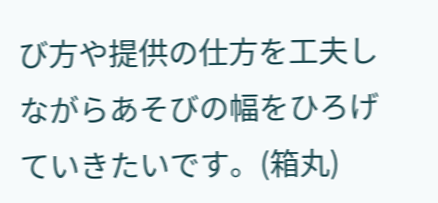び方や提供の仕方を工夫しながらあそびの幅をひろげていきたいです。(箱丸)